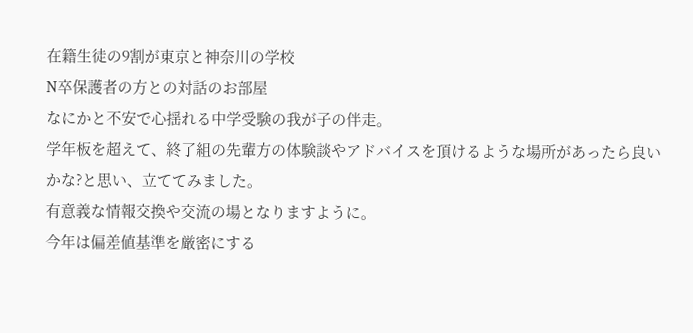在籍生徒の9割が東京と神奈川の学校
N卒保護者の方との対話のお部屋
なにかと不安で心揺れる中学受験の我が子の伴走。
学年板を超えて、終了組の先輩方の体験談やアドバイスを頂けるような場所があったら良いかな?と思い、立ててみました。
有意義な情報交換や交流の場となりますように。
今年は偏差値基準を厳密にする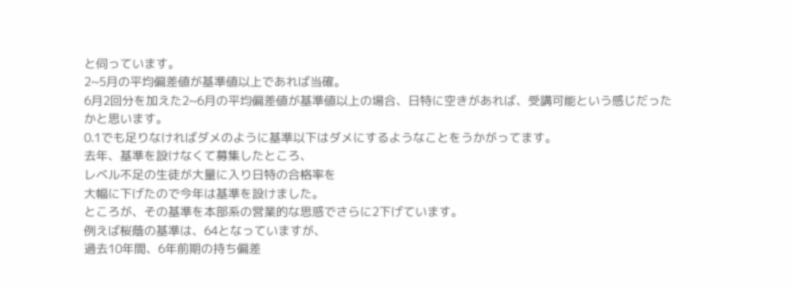と伺っています。
2~5月の平均偏差値が基準値以上であれば当確。
6月2回分を加えた2~6月の平均偏差値が基準値以上の場合、日特に空きがあれば、受講可能という感じだったかと思います。
0.1でも足りなければダメのように基準以下はダメにするようなことをうかがってます。
去年、基準を設けなくて募集したところ、
レベル不足の生徒が大量に入り日特の合格率を
大幅に下げたので今年は基準を設けました。
ところが、その基準を本部系の営業的な思惑でさらに2下げています。
例えば桜蔭の基準は、64となっていますが、
過去10年間、6年前期の持ち偏差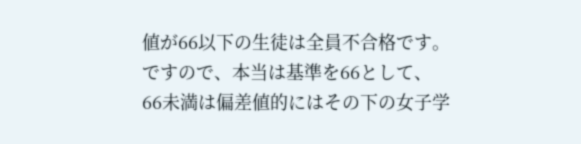値が66以下の生徒は全員不合格です。
ですので、本当は基準を66として、
66未満は偏差値的にはその下の女子学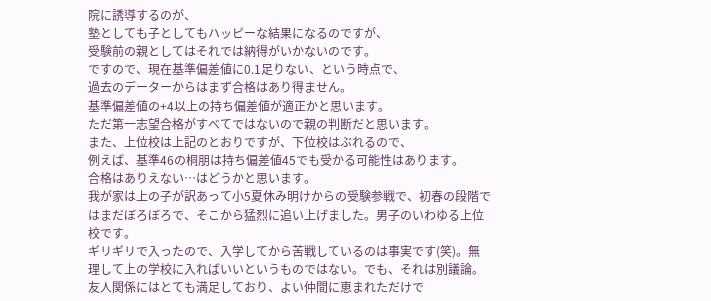院に誘導するのが、
塾としても子としてもハッピーな結果になるのですが、
受験前の親としてはそれでは納得がいかないのです。
ですので、現在基準偏差値に0.1足りない、という時点で、
過去のデーターからはまず合格はあり得ません。
基準偏差値の+4以上の持ち偏差値が適正かと思います。
ただ第一志望合格がすべてではないので親の判断だと思います。
また、上位校は上記のとおりですが、下位校はぶれるので、
例えば、基準46の桐朋は持ち偏差値45でも受かる可能性はあります。
合格はありえない…はどうかと思います。
我が家は上の子が訳あって小5夏休み明けからの受験参戦で、初春の段階ではまだぼろぼろで、そこから猛烈に追い上げました。男子のいわゆる上位校です。
ギリギリで入ったので、入学してから苦戦しているのは事実です(笑)。無理して上の学校に入ればいいというものではない。でも、それは別議論。
友人関係にはとても満足しており、よい仲間に恵まれただけで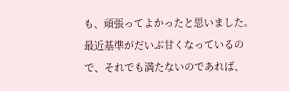も、頑張ってよかったと思いました。
最近基準がだいぶ甘くなっているので、それでも満たないのであれば、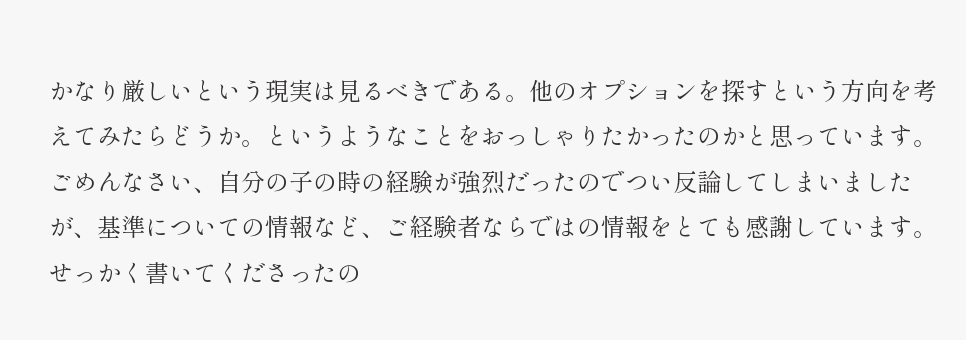かなり厳しいという現実は見るべきである。他のオプションを探すという方向を考えてみたらどうか。というようなことをおっしゃりたかったのかと思っています。
ごめんなさい、自分の子の時の経験が強烈だったのでつい反論してしまいましたが、基準についての情報など、ご経験者ならではの情報をとても感謝しています。
せっかく書いてくださったの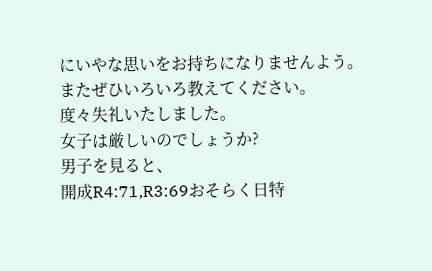にいやな思いをお持ちになりませんよう。
またぜひいろいろ教えてください。
度々失礼いたしました。
女子は厳しいのでしょうか?
男子を見ると、
開成R4:71,R3:69おそらく日特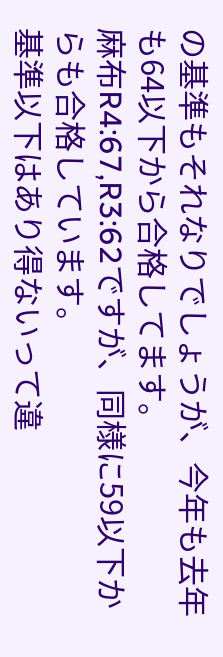の基準もそれなりでしょうが、今年も去年も64以下から合格してます。
麻布R4:67,R3:62ですが、同様に59以下からも合格しています。
基準以下はあり得ないって違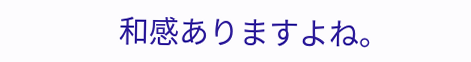和感ありますよね。